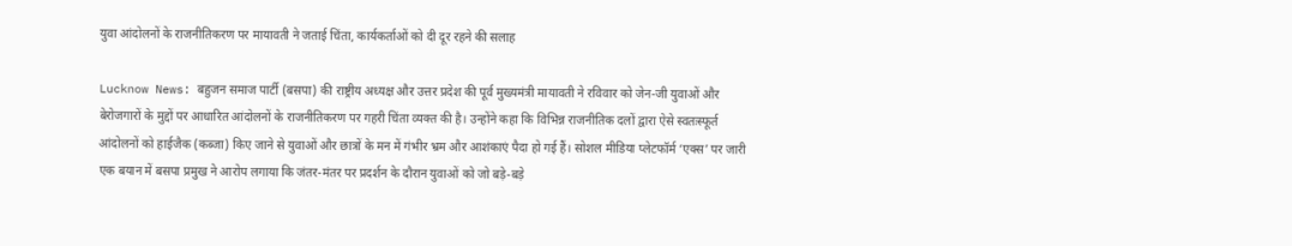युवा आंदोलनों के राजनीतिकरण पर मायावती ने जताई चिंता, कार्यकर्ताओं को दी दूर रहने की सलाह

Lucknow News: बहुजन समाज पार्टी (बसपा) की राष्ट्रीय अध्यक्ष और उत्तर प्रदेश की पूर्व मुख्यमंत्री मायावती ने रविवार को जेन-जी युवाओं और बेरोजगारों के मुद्दों पर आधारित आंदोलनों के राजनीतिकरण पर गहरी चिंता व्यक्त की है। उन्होंने कहा कि विभिन्न राजनीतिक दलों द्वारा ऐसे स्वतःस्फूर्त आंदोलनों को हाईजैक (कब्जा) किए जाने से युवाओं और छात्रों के मन में गंभीर भ्रम और आशंकाएं पैदा हो गई हैं। सोशल मीडिया प्लेटफॉर्म ‘एक्स’ पर जारी एक बयान में बसपा प्रमुख ने आरोप लगाया कि जंतर-मंतर पर प्रदर्शन के दौरान युवाओं को जो बड़े-बड़े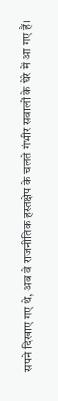सपने दिखाए गए थे, अब वे राजनीतिक हस्तक्षेप के चलते गंभीर सवालों के घेरे में आ गए हैं।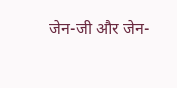जेन-जी और जेन-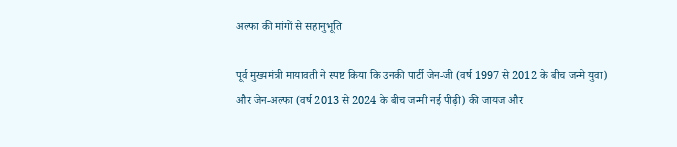अल्फा की मांगों से सहानुभूति

पूर्व मुख्यमंत्री मायावती ने स्पष्ट किया कि उनकी पार्टी जेन-जी (वर्ष 1997 से 2012 के बीच जन्मे युवा) और जेन-अल्फा (वर्ष 2013 से 2024 के बीच जन्मी नई पीढ़ी) की जायज और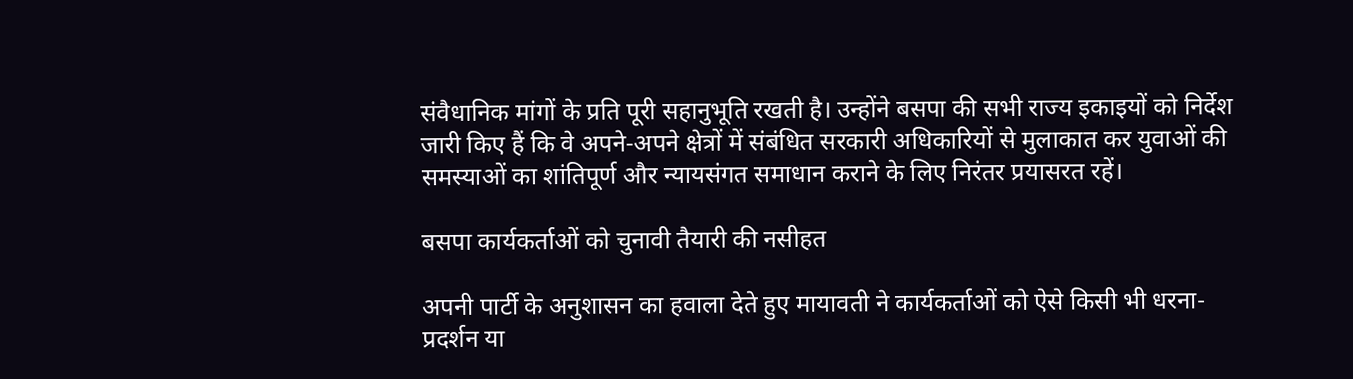संवैधानिक मांगों के प्रति पूरी सहानुभूति रखती है। उन्होंने बसपा की सभी राज्य इकाइयों को निर्देश जारी किए हैं कि वे अपने-अपने क्षेत्रों में संबंधित सरकारी अधिकारियों से मुलाकात कर युवाओं की समस्याओं का शांतिपूर्ण और न्यायसंगत समाधान कराने के लिए निरंतर प्रयासरत रहें।

बसपा कार्यकर्ताओं को चुनावी तैयारी की नसीहत

अपनी पार्टी के अनुशासन का हवाला देते हुए मायावती ने कार्यकर्ताओं को ऐसे किसी भी धरना-प्रदर्शन या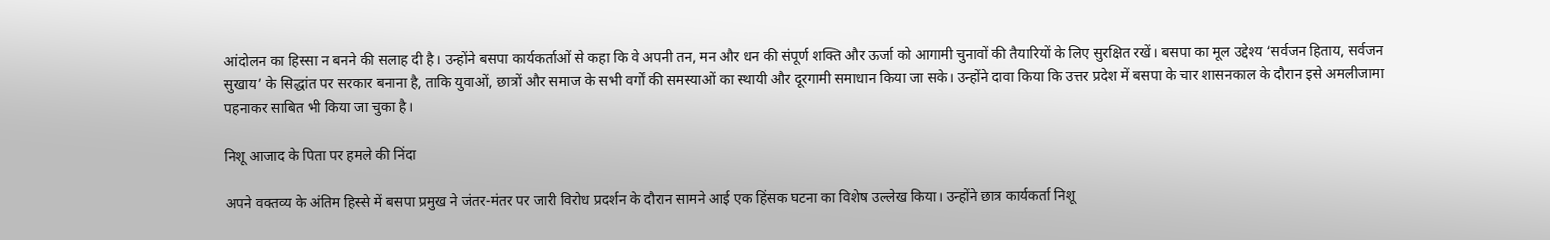आंदोलन का हिस्सा न बनने की सलाह दी है। उन्होंने बसपा कार्यकर्ताओं से कहा कि वे अपनी तन, मन और धन की संपूर्ण शक्ति और ऊर्जा को आगामी चुनावों की तैयारियों के लिए सुरक्षित रखें। बसपा का मूल उद्देश्य ‘सर्वजन हिताय, सर्वजन सुखाय’ के सिद्धांत पर सरकार बनाना है, ताकि युवाओं, छात्रों और समाज के सभी वर्गों की समस्याओं का स्थायी और दूरगामी समाधान किया जा सके। उन्होंने दावा किया कि उत्तर प्रदेश में बसपा के चार शासनकाल के दौरान इसे अमलीजामा पहनाकर साबित भी किया जा चुका है।

निशू आजाद के पिता पर हमले की निंदा

अपने वक्तव्य के अंतिम हिस्से में बसपा प्रमुख ने जंतर-मंतर पर जारी विरोध प्रदर्शन के दौरान सामने आई एक हिंसक घटना का विशेष उल्लेख किया। उन्होंने छात्र कार्यकर्ता निशू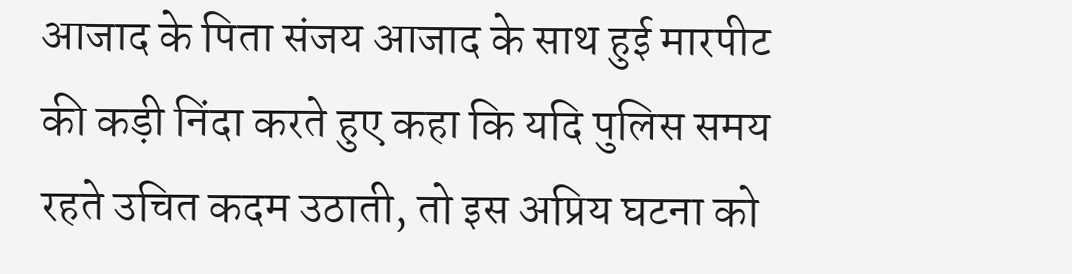आजाद के पिता संजय आजाद के साथ हुई मारपीट की कड़ी निंदा करते हुए कहा कि यदि पुलिस समय रहते उचित कदम उठाती, तो इस अप्रिय घटना को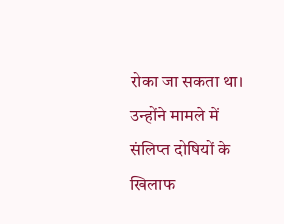रोका जा सकता था। उन्होंने मामले में संलिप्त दोषियों के खिलाफ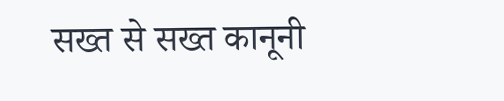सख्त से सख्त कानूनी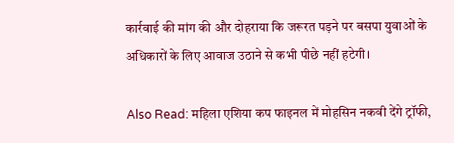कार्रवाई की मांग की और दोहराया कि जरूरत पड़ने पर बसपा युवाओं के अधिकारों के लिए आवाज उठाने से कभी पीछे नहीं हटेगी।

Also Read: महिला एशिया कप फाइनल में मोहसिन नकवी देंगे ट्रॉफी,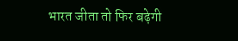भारत जीता तो फिर बढ़ेगी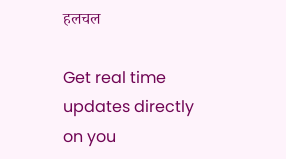हलचल

Get real time updates directly on you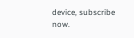device, subscribe now.